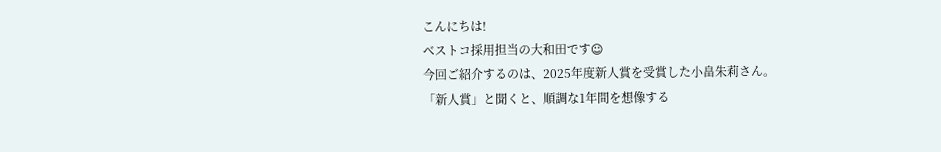こんにちは!
ベストコ採用担当の大和田です☺
今回ご紹介するのは、2025年度新人賞を受賞した小畠朱莉さん。
「新人賞」と聞くと、順調な1年間を想像する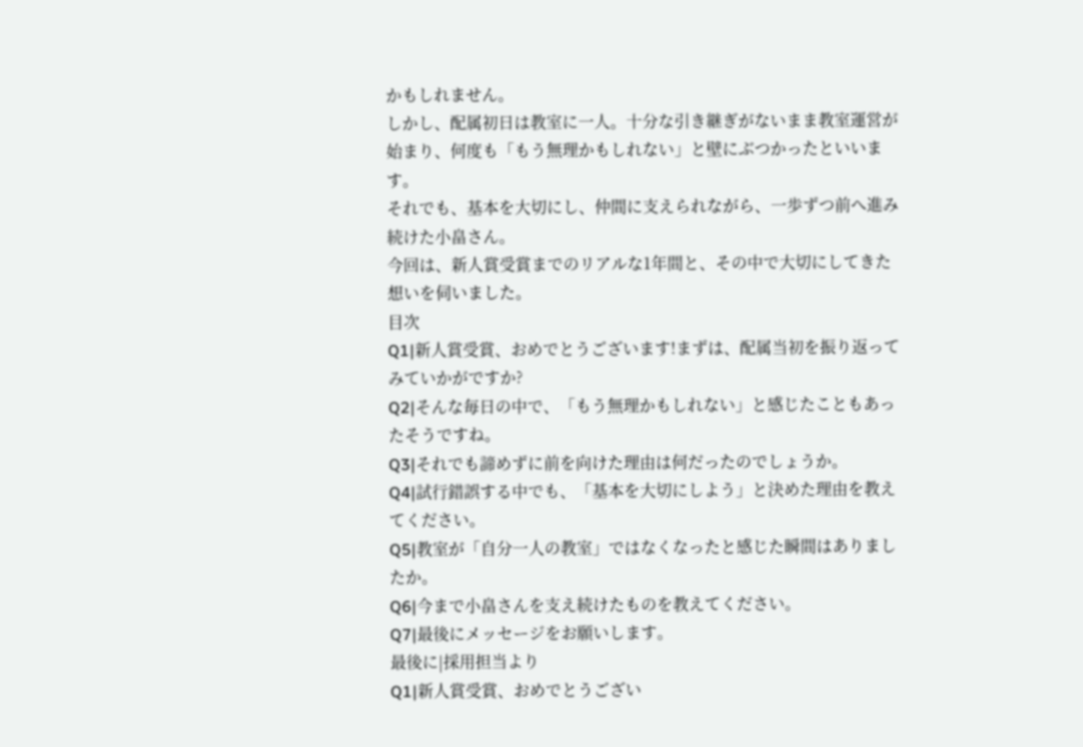かもしれません。
しかし、配属初日は教室に一人。十分な引き継ぎがないまま教室運営が始まり、何度も「もう無理かもしれない」と壁にぶつかったといいます。
それでも、基本を大切にし、仲間に支えられながら、一歩ずつ前へ進み続けた小畠さん。
今回は、新人賞受賞までのリアルな1年間と、その中で大切にしてきた想いを伺いました。
目次
Q1|新人賞受賞、おめでとうございます!まずは、配属当初を振り返ってみていかがですか?
Q2|そんな毎日の中で、「もう無理かもしれない」と感じたこともあったそうですね。
Q3|それでも諦めずに前を向けた理由は何だったのでしょうか。
Q4|試行錯誤する中でも、「基本を大切にしよう」と決めた理由を教えてください。
Q5|教室が「自分一人の教室」ではなくなったと感じた瞬間はありましたか。
Q6|今まで小畠さんを支え続けたものを教えてください。
Q7|最後にメッセージをお願いします。
最後に|採用担当より
Q1|新人賞受賞、おめでとうござい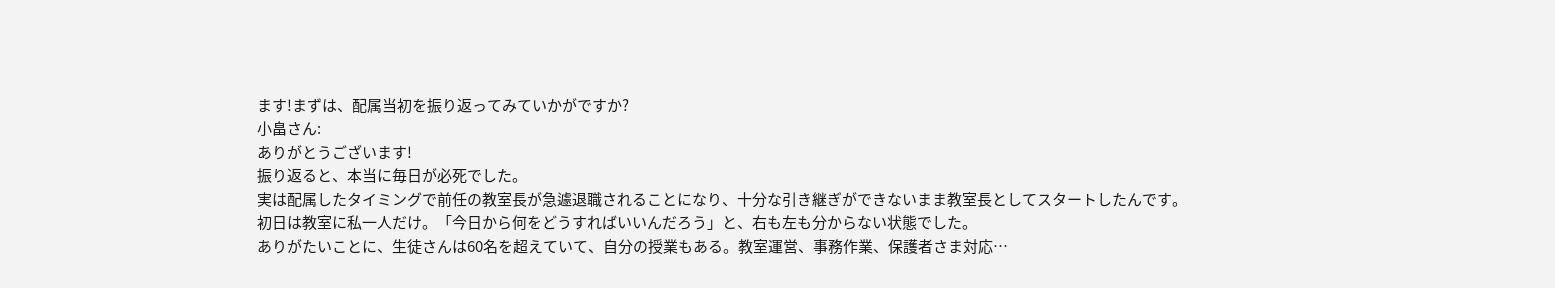ます!まずは、配属当初を振り返ってみていかがですか?
小畠さん:
ありがとうございます!
振り返ると、本当に毎日が必死でした。
実は配属したタイミングで前任の教室長が急遽退職されることになり、十分な引き継ぎができないまま教室長としてスタートしたんです。
初日は教室に私一人だけ。「今日から何をどうすればいいんだろう」と、右も左も分からない状態でした。
ありがたいことに、生徒さんは60名を超えていて、自分の授業もある。教室運営、事務作業、保護者さま対応…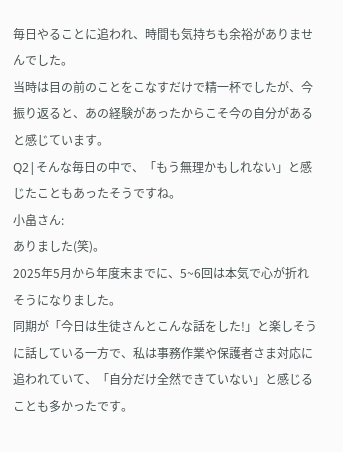毎日やることに追われ、時間も気持ちも余裕がありませんでした。
当時は目の前のことをこなすだけで精一杯でしたが、今振り返ると、あの経験があったからこそ今の自分があると感じています。
Q2|そんな毎日の中で、「もう無理かもしれない」と感じたこともあったそうですね。
小畠さん:
ありました(笑)。
2025年5月から年度末までに、5~6回は本気で心が折れそうになりました。
同期が「今日は生徒さんとこんな話をした!」と楽しそうに話している一方で、私は事務作業や保護者さま対応に追われていて、「自分だけ全然できていない」と感じることも多かったです。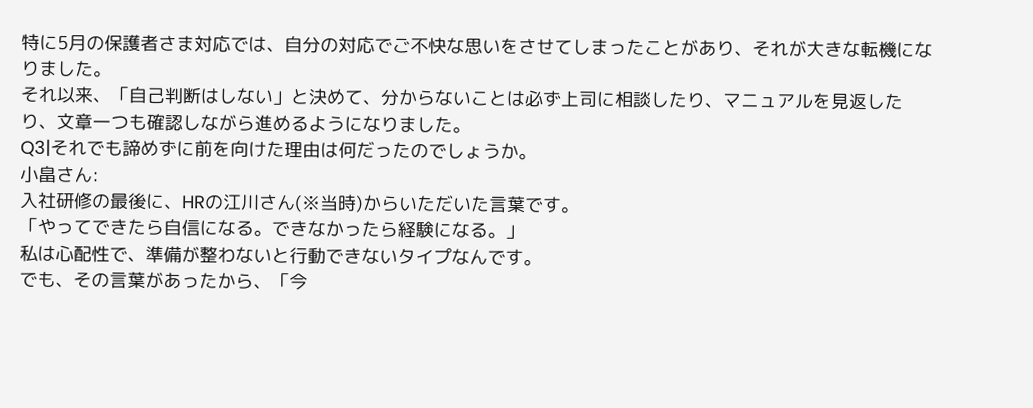特に5月の保護者さま対応では、自分の対応でご不快な思いをさせてしまったことがあり、それが大きな転機になりました。
それ以来、「自己判断はしない」と決めて、分からないことは必ず上司に相談したり、マニュアルを見返したり、文章一つも確認しながら進めるようになりました。
Q3|それでも諦めずに前を向けた理由は何だったのでしょうか。
小畠さん:
入社研修の最後に、HRの江川さん(※当時)からいただいた言葉です。
「やってできたら自信になる。できなかったら経験になる。」
私は心配性で、準備が整わないと行動できないタイプなんです。
でも、その言葉があったから、「今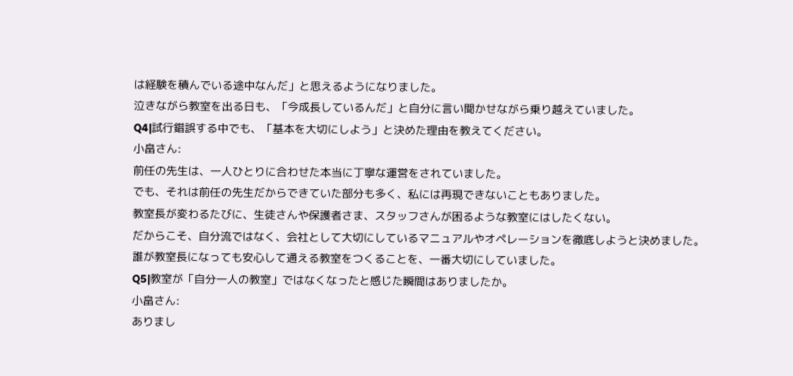は経験を積んでいる途中なんだ」と思えるようになりました。
泣きながら教室を出る日も、「今成長しているんだ」と自分に言い聞かせながら乗り越えていました。
Q4|試行錯誤する中でも、「基本を大切にしよう」と決めた理由を教えてください。
小畠さん:
前任の先生は、一人ひとりに合わせた本当に丁寧な運営をされていました。
でも、それは前任の先生だからできていた部分も多く、私には再現できないこともありました。
教室長が変わるたびに、生徒さんや保護者さま、スタッフさんが困るような教室にはしたくない。
だからこそ、自分流ではなく、会社として大切にしているマニュアルやオペレーションを徹底しようと決めました。
誰が教室長になっても安心して通える教室をつくることを、一番大切にしていました。
Q5|教室が「自分一人の教室」ではなくなったと感じた瞬間はありましたか。
小畠さん:
ありまし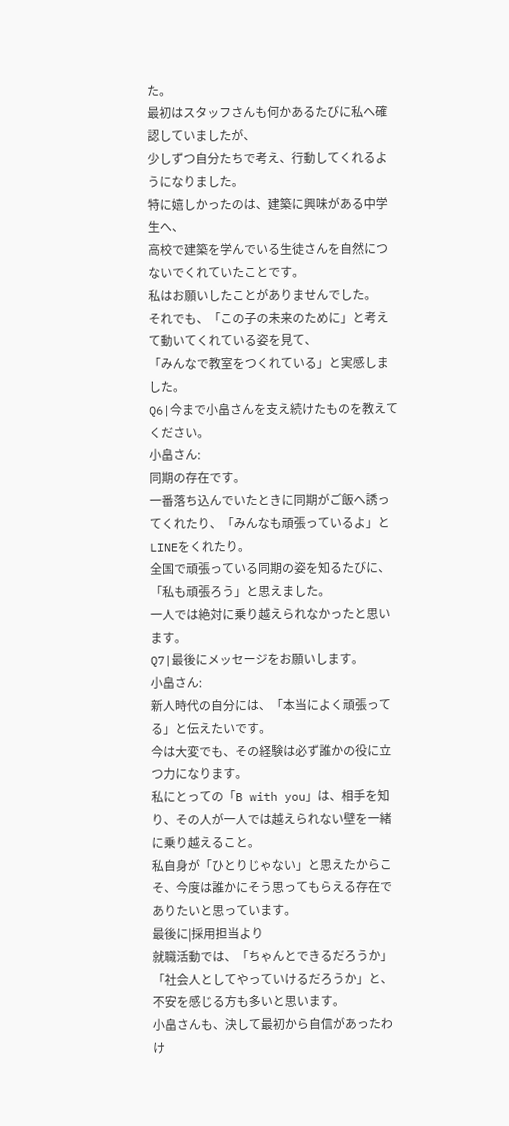た。
最初はスタッフさんも何かあるたびに私へ確認していましたが、
少しずつ自分たちで考え、行動してくれるようになりました。
特に嬉しかったのは、建築に興味がある中学生へ、
高校で建築を学んでいる生徒さんを自然につないでくれていたことです。
私はお願いしたことがありませんでした。
それでも、「この子の未来のために」と考えて動いてくれている姿を見て、
「みんなで教室をつくれている」と実感しました。
Q6|今まで小畠さんを支え続けたものを教えてください。
小畠さん:
同期の存在です。
一番落ち込んでいたときに同期がご飯へ誘ってくれたり、「みんなも頑張っているよ」とLINEをくれたり。
全国で頑張っている同期の姿を知るたびに、「私も頑張ろう」と思えました。
一人では絶対に乗り越えられなかったと思います。
Q7|最後にメッセージをお願いします。
小畠さん:
新人時代の自分には、「本当によく頑張ってる」と伝えたいです。
今は大変でも、その経験は必ず誰かの役に立つ力になります。
私にとっての「B with you」は、相手を知り、その人が一人では越えられない壁を一緒に乗り越えること。
私自身が「ひとりじゃない」と思えたからこそ、今度は誰かにそう思ってもらえる存在でありたいと思っています。
最後に|採用担当より
就職活動では、「ちゃんとできるだろうか」「社会人としてやっていけるだろうか」と、不安を感じる方も多いと思います。
小畠さんも、決して最初から自信があったわけ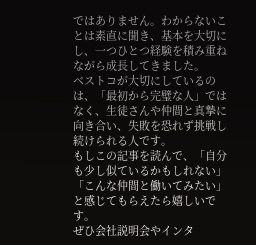ではありません。わからないことは素直に聞き、基本を大切にし、一つひとつ経験を積み重ねながら成長してきました。
ベストコが大切にしているのは、「最初から完璧な人」ではなく、生徒さんや仲間と真摯に向き合い、失敗を恐れず挑戦し続けられる人です。
もしこの記事を読んで、「自分も少し似ているかもしれない」「こんな仲間と働いてみたい」と感じてもらえたら嬉しいです。
ぜひ会社説明会やインタ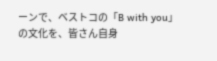ーンで、ベストコの「B with you」の文化を、皆さん自身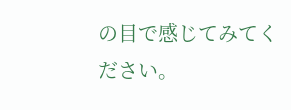の目で感じてみてください。